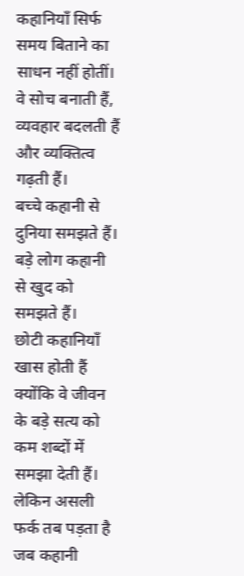कहानियाँ सिर्फ समय बिताने का साधन नहीं होतीं।
वे सोच बनाती हैं, व्यवहार बदलती हैं और व्यक्तित्व गढ़ती हैं।
बच्चे कहानी से दुनिया समझते हैं।
बड़े लोग कहानी से खुद को समझते हैं।
छोटी कहानियाँ खास होती हैं क्योंकि वे जीवन के बड़े सत्य को कम शब्दों में समझा देती हैं। लेकिन असली फर्क तब पड़ता है जब कहानी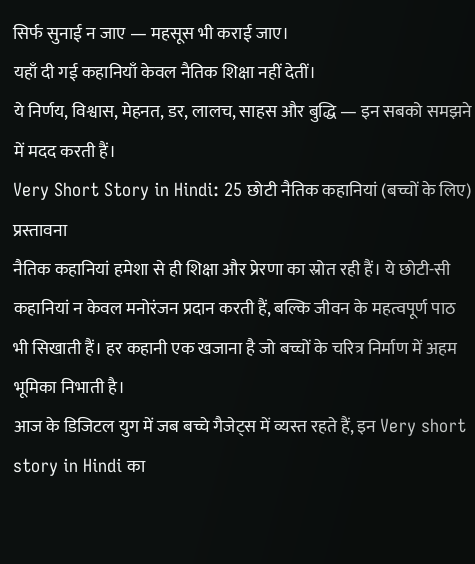सिर्फ सुनाई न जाए — महसूस भी कराई जाए।
यहाँ दी गई कहानियाँ केवल नैतिक शिक्षा नहीं देतीं।
ये निर्णय, विश्वास, मेहनत, डर, लालच, साहस और बुद्धि — इन सबको समझने में मदद करती हैं।
Very Short Story in Hindi: 25 छोटी नैतिक कहानियां (बच्चों के लिए)
प्रस्तावना
नैतिक कहानियां हमेशा से ही शिक्षा और प्रेरणा का स्रोत रही हैं। ये छोटी-सी कहानियां न केवल मनोरंजन प्रदान करती हैं, बल्कि जीवन के महत्वपूर्ण पाठ भी सिखाती हैं। हर कहानी एक खजाना है जो बच्चों के चरित्र निर्माण में अहम भूमिका निभाती है।
आज के डिजिटल युग में जब बच्चे गैजेट्स में व्यस्त रहते हैं, इन Very short story in Hindi का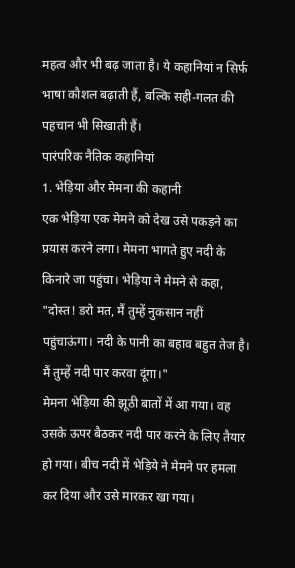महत्व और भी बढ़ जाता है। ये कहानियां न सिर्फ भाषा कौशल बढ़ाती हैं, बल्कि सही-गलत की पहचान भी सिखाती हैं।
पारंपरिक नैतिक कहानियां
1. भेड़िया और मेमना की कहानी
एक भेड़िया एक मेमने को देख उसे पकड़ने का प्रयास करने लगा। मेमना भागते हुए नदी के किनारे जा पहुंचा। भेड़िया ने मेमने से कहा, "दोस्त! डरो मत, मैं तुम्हें नुकसान नहीं पहुंचाऊंगा। नदी के पानी का बहाव बहुत तेज है। मैं तुम्हें नदी पार करवा दूंगा।"
मेमना भेड़िया की झूठी बातों में आ गया। वह उसके ऊपर बैठकर नदी पार करने के लिए तैयार हो गया। बीच नदी में भेड़िये ने मेमने पर हमला कर दिया और उसे मारकर खा गया।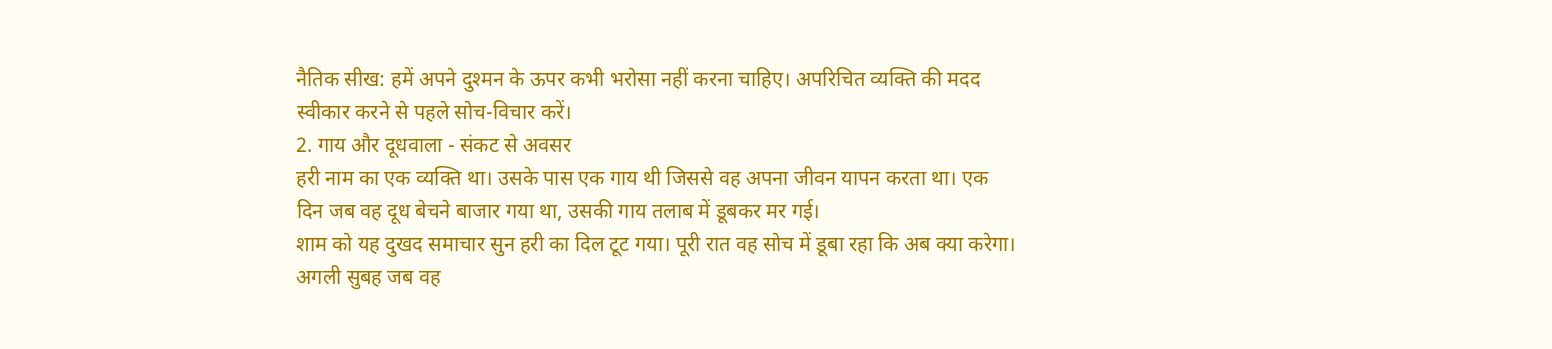नैतिक सीख: हमें अपने दुश्मन के ऊपर कभी भरोसा नहीं करना चाहिए। अपरिचित व्यक्ति की मदद स्वीकार करने से पहले सोच-विचार करें।
2. गाय और दूधवाला - संकट से अवसर
हरी नाम का एक व्यक्ति था। उसके पास एक गाय थी जिससे वह अपना जीवन यापन करता था। एक दिन जब वह दूध बेचने बाजार गया था, उसकी गाय तलाब में डूबकर मर गई।
शाम को यह दुखद समाचार सुन हरी का दिल टूट गया। पूरी रात वह सोच में डूबा रहा कि अब क्या करेगा। अगली सुबह जब वह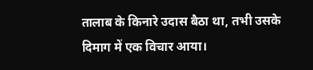तालाब के किनारे उदास बैठा था, तभी उसके दिमाग में एक विचार आया।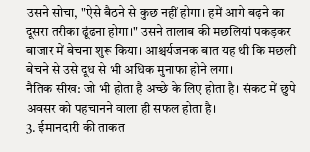उसने सोचा, "ऐसे बैठने से कुछ नहीं होगा। हमें आगे बढ़ने का दूसरा तरीका ढूंढना होगा।" उसने तालाब की मछलियां पकड़कर बाजार में बेचना शुरू किया। आश्चर्यजनक बात यह थी कि मछली बेचने से उसे दूध से भी अधिक मुनाफा होने लगा।
नैतिक सीख: जो भी होता है अच्छे के लिए होता है। संकट में छुपे अवसर को पहचानने वाला ही सफल होता है।
3. ईमानदारी की ताकत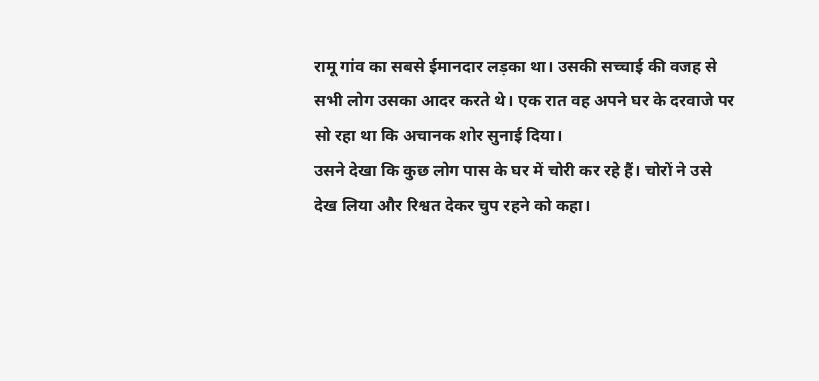रामू गांव का सबसे ईमानदार लड़का था। उसकी सच्चाई की वजह से सभी लोग उसका आदर करते थे। एक रात वह अपने घर के दरवाजे पर सो रहा था कि अचानक शोर सुनाई दिया।
उसने देखा कि कुछ लोग पास के घर में चोरी कर रहे हैं। चोरों ने उसे देख लिया और रिश्वत देकर चुप रहने को कहा।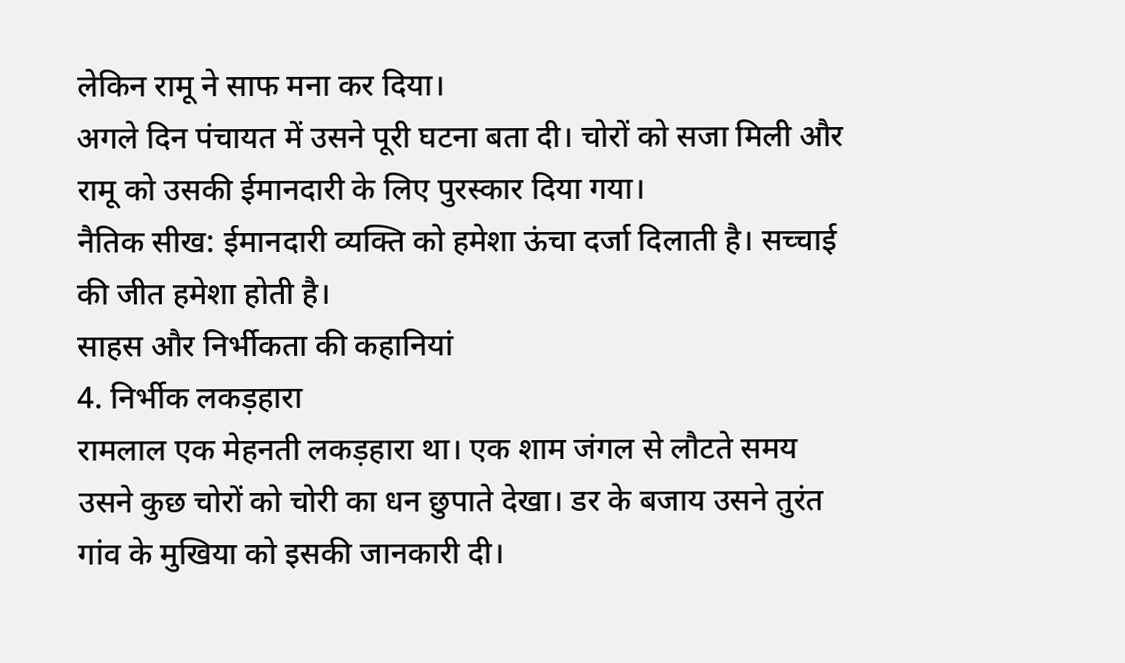लेकिन रामू ने साफ मना कर दिया।
अगले दिन पंचायत में उसने पूरी घटना बता दी। चोरों को सजा मिली और रामू को उसकी ईमानदारी के लिए पुरस्कार दिया गया।
नैतिक सीख: ईमानदारी व्यक्ति को हमेशा ऊंचा दर्जा दिलाती है। सच्चाई की जीत हमेशा होती है।
साहस और निर्भीकता की कहानियां
4. निर्भीक लकड़हारा
रामलाल एक मेहनती लकड़हारा था। एक शाम जंगल से लौटते समय उसने कुछ चोरों को चोरी का धन छुपाते देखा। डर के बजाय उसने तुरंत गांव के मुखिया को इसकी जानकारी दी।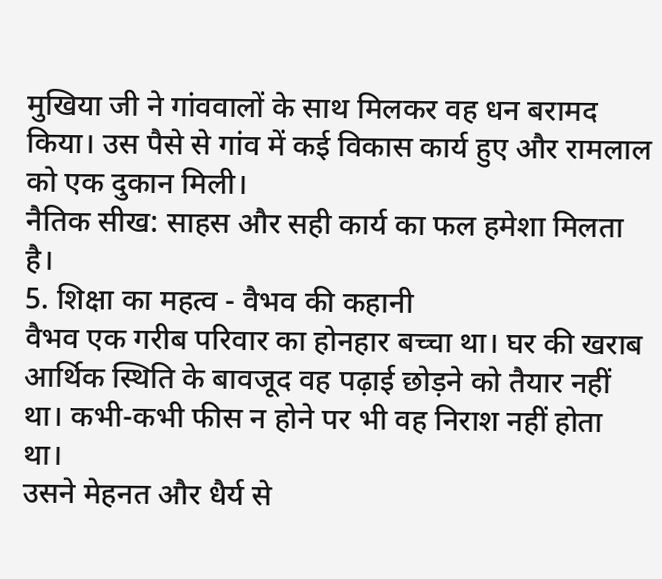मुखिया जी ने गांववालों के साथ मिलकर वह धन बरामद किया। उस पैसे से गांव में कई विकास कार्य हुए और रामलाल को एक दुकान मिली।
नैतिक सीख: साहस और सही कार्य का फल हमेशा मिलता है।
5. शिक्षा का महत्व - वैभव की कहानी
वैभव एक गरीब परिवार का होनहार बच्चा था। घर की खराब आर्थिक स्थिति के बावजूद वह पढ़ाई छोड़ने को तैयार नहीं था। कभी-कभी फीस न होने पर भी वह निराश नहीं होता था।
उसने मेहनत और धैर्य से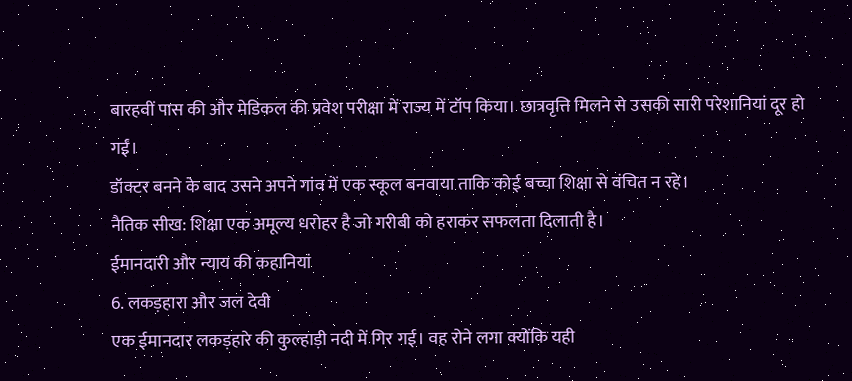बारहवीं पास की और मेडिकल की प्रवेश परीक्षा में राज्य में टॉप किया। छात्रवृत्ति मिलने से उसकी सारी परेशानियां दूर हो गईं।
डॉक्टर बनने के बाद उसने अपने गांव में एक स्कूल बनवाया ताकि कोई बच्चा शिक्षा से वंचित न रहे।
नैतिक सीख: शिक्षा एक अमूल्य धरोहर है जो गरीबी को हराकर सफलता दिलाती है।
ईमानदारी और न्याय की कहानियां
6. लकड़हारा और जल देवी
एक ईमानदार लकड़हारे की कुल्हाड़ी नदी में गिर गई। वह रोने लगा क्योंकि यही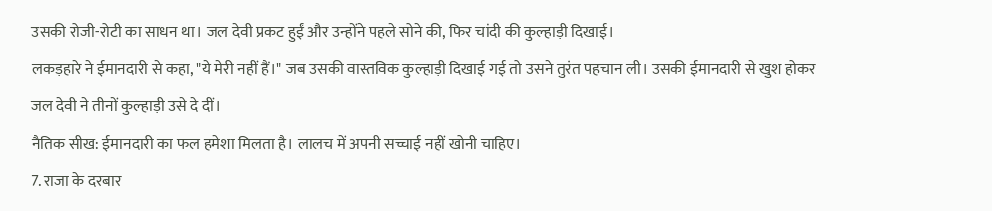उसकी रोजी-रोटी का साधन था। जल देवी प्रकट हुईं और उन्होंने पहले सोने की, फिर चांदी की कुल्हाड़ी दिखाई।
लकड़हारे ने ईमानदारी से कहा, "ये मेरी नहीं हैं।" जब उसकी वास्तविक कुल्हाड़ी दिखाई गई तो उसने तुरंत पहचान ली। उसकी ईमानदारी से खुश होकर जल देवी ने तीनों कुल्हाड़ी उसे दे दीं।
नैतिक सीख: ईमानदारी का फल हमेशा मिलता है। लालच में अपनी सच्चाई नहीं खोनी चाहिए।
7. राजा के दरबार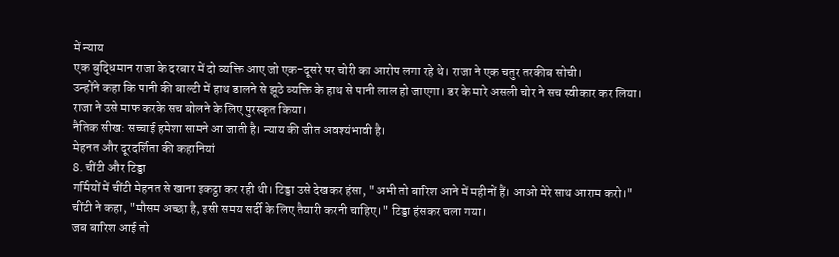में न्याय
एक बुद्धिमान राजा के दरबार में दो व्यक्ति आए जो एक-दूसरे पर चोरी का आरोप लगा रहे थे। राजा ने एक चतुर तरकीब सोची।
उन्होंने कहा कि पानी की बाल्टी में हाथ डालने से झूठे व्यक्ति के हाथ से पानी लाल हो जाएगा। डर के मारे असली चोर ने सच स्वीकार कर लिया।
राजा ने उसे माफ करके सच बोलने के लिए पुरस्कृत किया।
नैतिक सीख: सच्चाई हमेशा सामने आ जाती है। न्याय की जीत अवश्यंभावी है।
मेहनत और दूरदर्शिता की कहानियां
8. चींटी और टिड्डा
गर्मियों में चींटी मेहनत से खाना इकट्ठा कर रही थी। टिड्डा उसे देखकर हंसा, "अभी तो बारिश आने में महीनों हैं। आओ मेरे साथ आराम करो।"
चींटी ने कहा, "मौसम अच्छा है, इसी समय सर्दी के लिए तैयारी करनी चाहिए।" टिड्डा हंसकर चला गया।
जब बारिश आई तो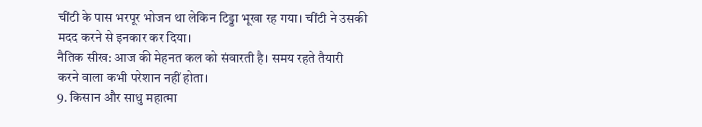चींटी के पास भरपूर भोजन था लेकिन टिड्डा भूखा रह गया। चींटी ने उसकी मदद करने से इनकार कर दिया।
नैतिक सीख: आज की मेहनत कल को संवारती है। समय रहते तैयारी करने वाला कभी परेशान नहीं होता।
9. किसान और साधु महात्मा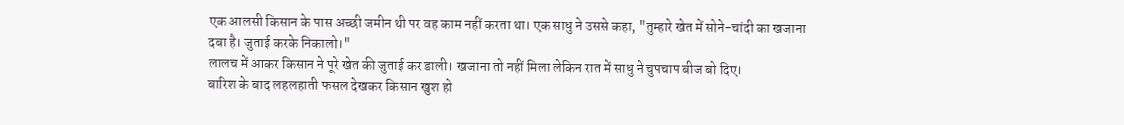एक आलसी किसान के पास अच्छी जमीन थी पर वह काम नहीं करता था। एक साधु ने उससे कहा, "तुम्हारे खेत में सोने-चांदी का खजाना दबा है। जुताई करके निकालो।"
लालच में आकर किसान ने पूरे खेत की जुताई कर डाली। खजाना तो नहीं मिला लेकिन रात में साधु ने चुपचाप बीज बो दिए।
बारिश के बाद लहलहाती फसल देखकर किसान खुश हो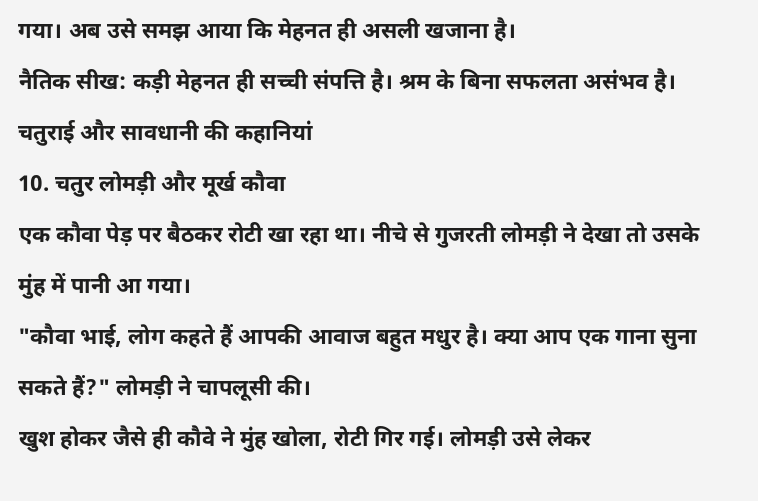गया। अब उसे समझ आया कि मेहनत ही असली खजाना है।
नैतिक सीख: कड़ी मेहनत ही सच्ची संपत्ति है। श्रम के बिना सफलता असंभव है।
चतुराई और सावधानी की कहानियां
10. चतुर लोमड़ी और मूर्ख कौवा
एक कौवा पेड़ पर बैठकर रोटी खा रहा था। नीचे से गुजरती लोमड़ी ने देखा तो उसके मुंह में पानी आ गया।
"कौवा भाई, लोग कहते हैं आपकी आवाज बहुत मधुर है। क्या आप एक गाना सुना सकते हैं?" लोमड़ी ने चापलूसी की।
खुश होकर जैसे ही कौवे ने मुंह खोला, रोटी गिर गई। लोमड़ी उसे लेकर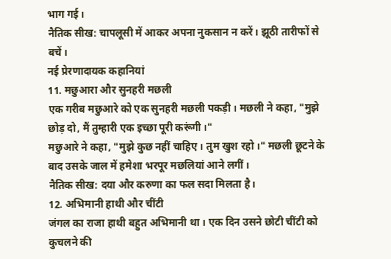भाग गई।
नैतिक सीख: चापलूसी में आकर अपना नुकसान न करें। झूठी तारीफों से बचें।
नई प्रेरणादायक कहानियां
11. मछुआरा और सुनहरी मछली
एक गरीब मछुआरे को एक सुनहरी मछली पकड़ी। मछली ने कहा, "मुझे छोड़ दो, मैं तुम्हारी एक इच्छा पूरी करूंगी।"
मछुआरे ने कहा, "मुझे कुछ नहीं चाहिए। तुम खुश रहो।" मछली छूटने के बाद उसके जाल में हमेशा भरपूर मछलियां आने लगीं।
नैतिक सीख: दया और करुणा का फल सदा मिलता है।
12. अभिमानी हाथी और चींटी
जंगल का राजा हाथी बहुत अभिमानी था। एक दिन उसने छोटी चींटी को कुचलने की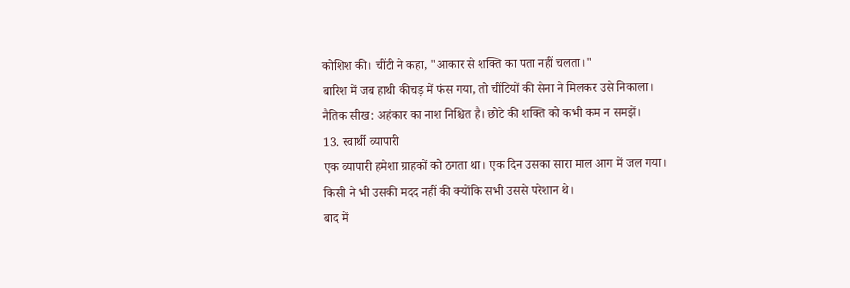कोशिश की। चींटी ने कहा, "आकार से शक्ति का पता नहीं चलता।"
बारिश में जब हाथी कीचड़ में फंस गया, तो चींटियों की सेना ने मिलकर उसे निकाला।
नैतिक सीख: अहंकार का नाश निश्चित है। छोटे की शक्ति को कभी कम न समझें।
13. स्वार्थी व्यापारी
एक व्यापारी हमेशा ग्राहकों को ठगता था। एक दिन उसका सारा माल आग में जल गया। किसी ने भी उसकी मदद नहीं की क्योंकि सभी उससे परेशान थे।
बाद में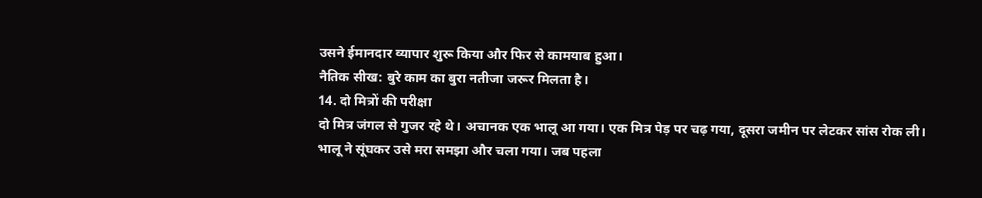उसने ईमानदार व्यापार शुरू किया और फिर से कामयाब हुआ।
नैतिक सीख: बुरे काम का बुरा नतीजा जरूर मिलता है।
14. दो मित्रों की परीक्षा
दो मित्र जंगल से गुजर रहे थे। अचानक एक भालू आ गया। एक मित्र पेड़ पर चढ़ गया, दूसरा जमीन पर लेटकर सांस रोक ली।
भालू ने सूंघकर उसे मरा समझा और चला गया। जब पहला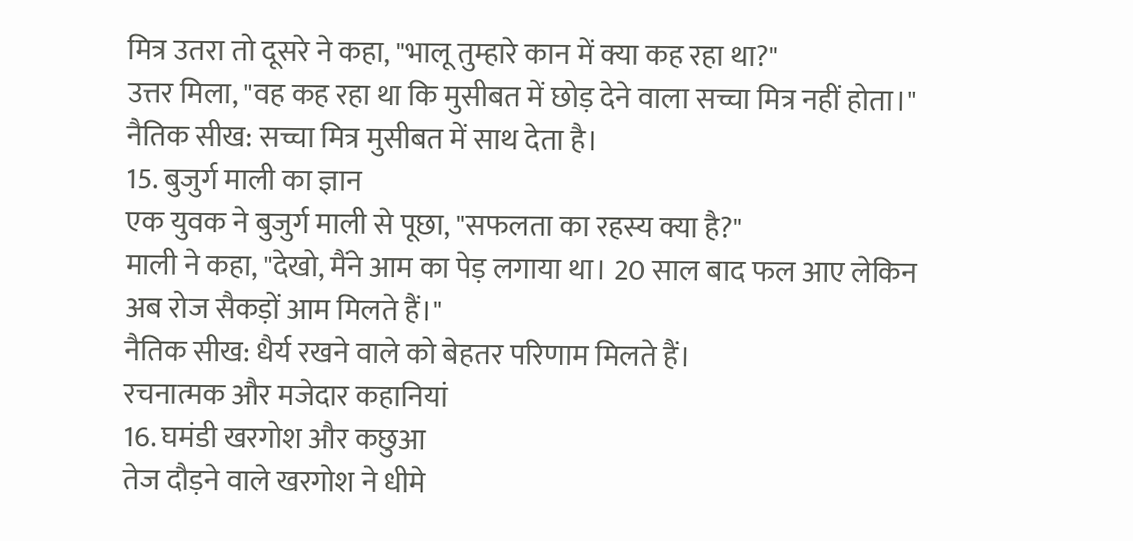मित्र उतरा तो दूसरे ने कहा, "भालू तुम्हारे कान में क्या कह रहा था?"
उत्तर मिला, "वह कह रहा था कि मुसीबत में छोड़ देने वाला सच्चा मित्र नहीं होता।"
नैतिक सीख: सच्चा मित्र मुसीबत में साथ देता है।
15. बुजुर्ग माली का ज्ञान
एक युवक ने बुजुर्ग माली से पूछा, "सफलता का रहस्य क्या है?"
माली ने कहा, "देखो, मैंने आम का पेड़ लगाया था। 20 साल बाद फल आए लेकिन अब रोज सैकड़ों आम मिलते हैं।"
नैतिक सीख: धैर्य रखने वाले को बेहतर परिणाम मिलते हैं।
रचनात्मक और मजेदार कहानियां
16. घमंडी खरगोश और कछुआ
तेज दौड़ने वाले खरगोश ने धीमे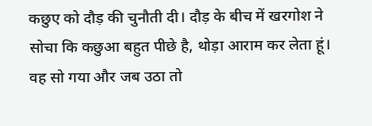कछुए को दौड़ की चुनौती दी। दौड़ के बीच में खरगोश ने सोचा कि कछुआ बहुत पीछे है, थोड़ा आराम कर लेता हूं।
वह सो गया और जब उठा तो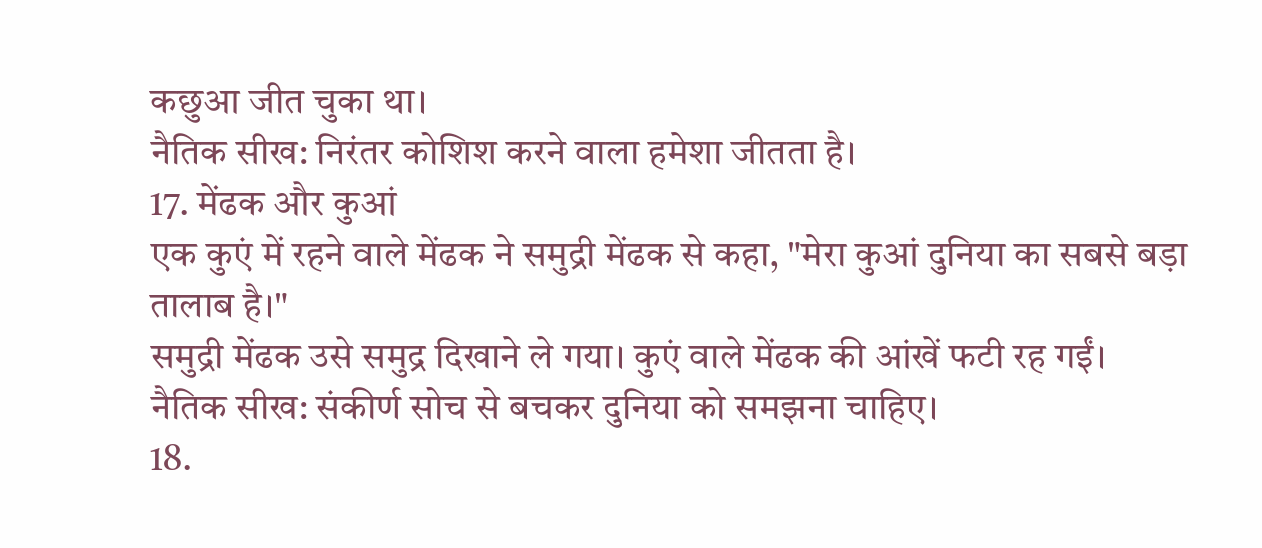कछुआ जीत चुका था।
नैतिक सीख: निरंतर कोशिश करने वाला हमेशा जीतता है।
17. मेंढक और कुआं
एक कुएं में रहने वाले मेंढक ने समुद्री मेंढक से कहा, "मेरा कुआं दुनिया का सबसे बड़ा तालाब है।"
समुद्री मेंढक उसे समुद्र दिखाने ले गया। कुएं वाले मेंढक की आंखें फटी रह गईं।
नैतिक सीख: संकीर्ण सोच से बचकर दुनिया को समझना चाहिए।
18.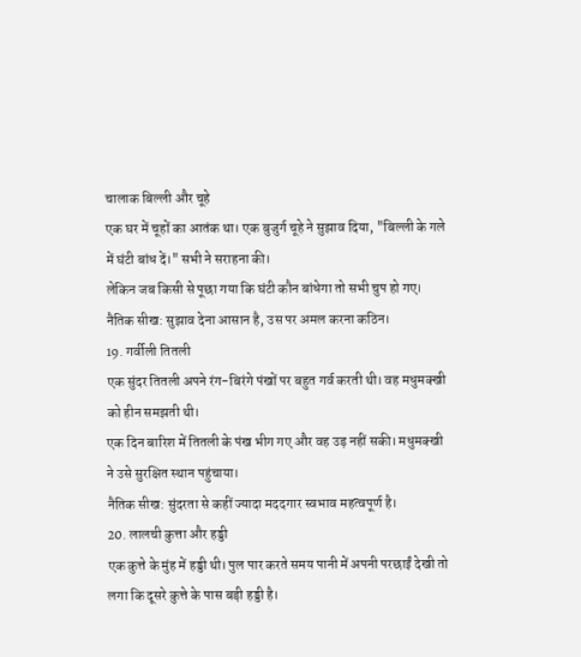चालाक बिल्ली और चूहे
एक घर में चूहों का आतंक था। एक बुजुर्ग चूहे ने सुझाव दिया, "बिल्ली के गले में घंटी बांध दें।" सभी ने सराहना की।
लेकिन जब किसी से पूछा गया कि घंटी कौन बांधेगा तो सभी चुप हो गए।
नैतिक सीख: सुझाव देना आसान है, उस पर अमल करना कठिन।
19. गर्वीली तितली
एक सुंदर तितली अपने रंग-बिरंगे पंखों पर बहुत गर्व करती थी। वह मधुमक्खी को हीन समझती थी।
एक दिन बारिश में तितली के पंख भीग गए और वह उड़ नहीं सकी। मधुमक्खी ने उसे सुरक्षित स्थान पहुंचाया।
नैतिक सीख: सुंदरता से कहीं ज्यादा मददगार स्वभाव महत्वपूर्ण है।
20. लालची कुत्ता और हड्डी
एक कुत्ते के मुंह में हड्डी थी। पुल पार करते समय पानी में अपनी परछाईं देखी तो लगा कि दूसरे कुत्ते के पास बड़ी हड्डी है।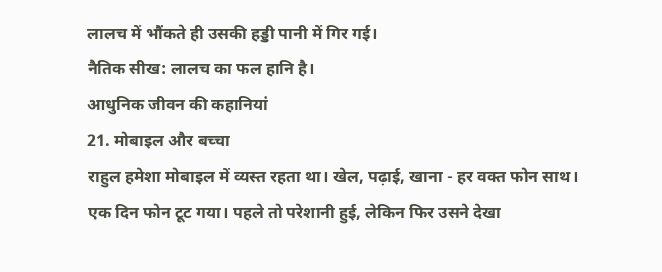लालच में भौंकते ही उसकी हड्डी पानी में गिर गई।
नैतिक सीख: लालच का फल हानि है।
आधुनिक जीवन की कहानियां
21. मोबाइल और बच्चा
राहुल हमेशा मोबाइल में व्यस्त रहता था। खेल, पढ़ाई, खाना - हर वक्त फोन साथ।
एक दिन फोन टूट गया। पहले तो परेशानी हुई, लेकिन फिर उसने देखा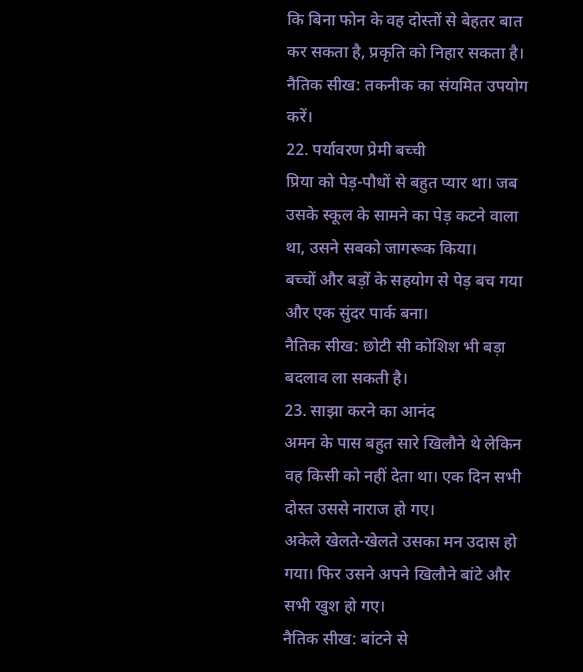कि बिना फोन के वह दोस्तों से बेहतर बात कर सकता है, प्रकृति को निहार सकता है।
नैतिक सीख: तकनीक का संयमित उपयोग करें।
22. पर्यावरण प्रेमी बच्ची
प्रिया को पेड़-पौधों से बहुत प्यार था। जब उसके स्कूल के सामने का पेड़ कटने वाला था, उसने सबको जागरूक किया।
बच्चों और बड़ों के सहयोग से पेड़ बच गया और एक सुंदर पार्क बना।
नैतिक सीख: छोटी सी कोशिश भी बड़ा बदलाव ला सकती है।
23. साझा करने का आनंद
अमन के पास बहुत सारे खिलौने थे लेकिन वह किसी को नहीं देता था। एक दिन सभी दोस्त उससे नाराज हो गए।
अकेले खेलते-खेलते उसका मन उदास हो गया। फिर उसने अपने खिलौने बांटे और सभी खुश हो गए।
नैतिक सीख: बांटने से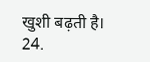खुशी बढ़ती है।
24.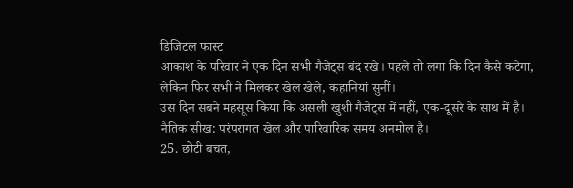डिजिटल फास्ट
आकाश के परिवार ने एक दिन सभी गैजेट्स बंद रखे। पहले तो लगा कि दिन कैसे कटेगा, लेकिन फिर सभी ने मिलकर खेल खेले, कहानियां सुनीं।
उस दिन सबने महसूस किया कि असली खुशी गैजेट्स में नहीं, एक-दूसरे के साथ में है।
नैतिक सीख: परंपरागत खेल और पारिवारिक समय अनमोल है।
25. छोटी बचत,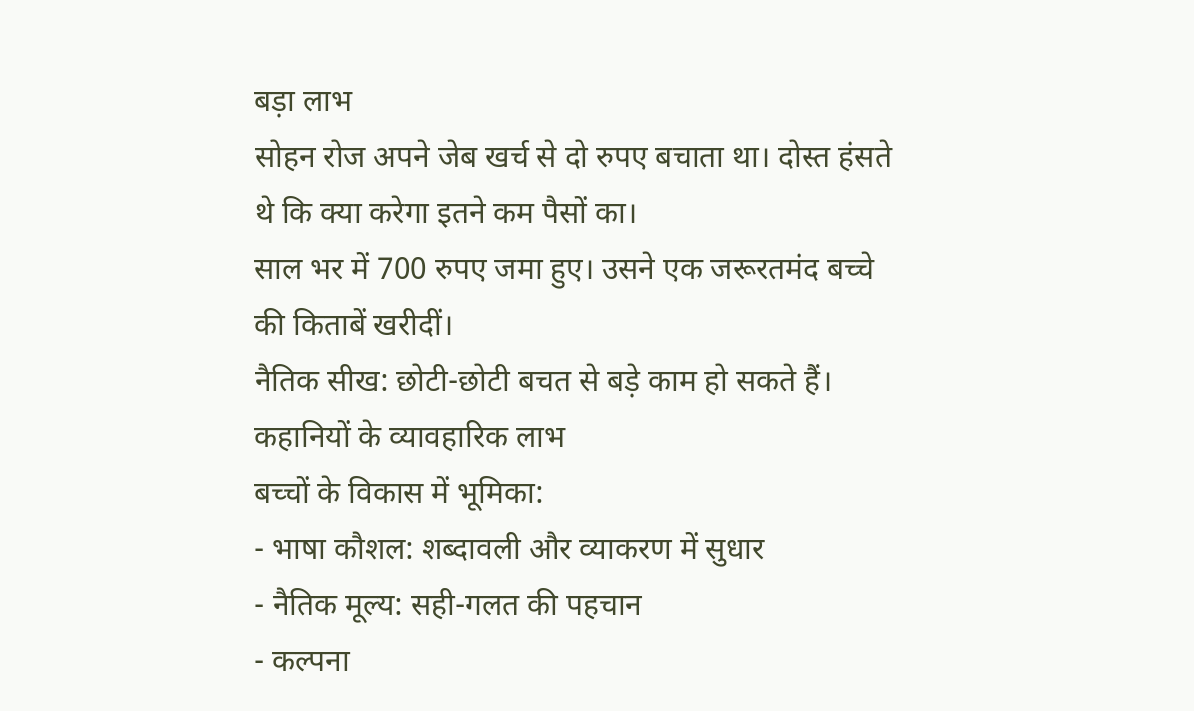बड़ा लाभ
सोहन रोज अपने जेब खर्च से दो रुपए बचाता था। दोस्त हंसते थे कि क्या करेगा इतने कम पैसों का।
साल भर में 700 रुपए जमा हुए। उसने एक जरूरतमंद बच्चे की किताबें खरीदीं।
नैतिक सीख: छोटी-छोटी बचत से बड़े काम हो सकते हैं।
कहानियों के व्यावहारिक लाभ
बच्चों के विकास में भूमिका:
- भाषा कौशल: शब्दावली और व्याकरण में सुधार
- नैतिक मूल्य: सही-गलत की पहचान
- कल्पना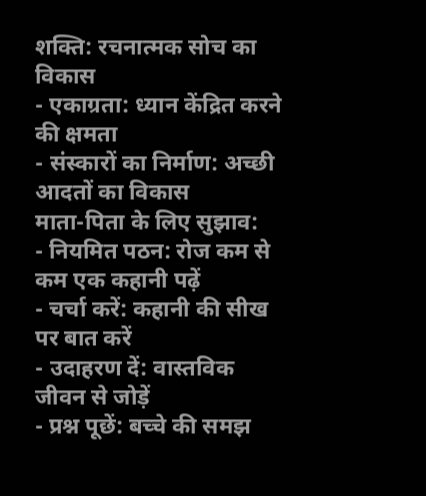शक्ति: रचनात्मक सोच का विकास
- एकाग्रता: ध्यान केंद्रित करने की क्षमता
- संस्कारों का निर्माण: अच्छी आदतों का विकास
माता-पिता के लिए सुझाव:
- नियमित पठन: रोज कम से कम एक कहानी पढ़ें
- चर्चा करें: कहानी की सीख पर बात करें
- उदाहरण दें: वास्तविक जीवन से जोड़ें
- प्रश्न पूछें: बच्चे की समझ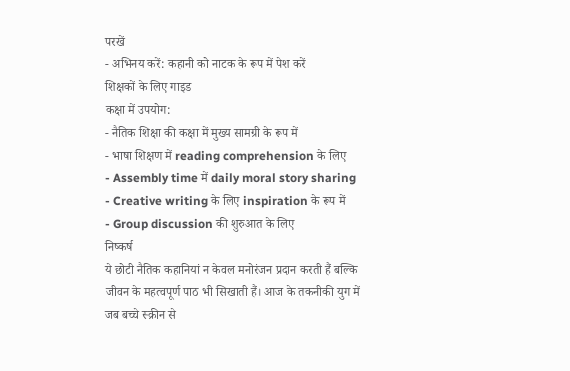परखें
- अभिनय करें: कहानी को नाटक के रूप में पेश करें
शिक्षकों के लिए गाइड
कक्षा में उपयोग:
- नैतिक शिक्षा की कक्षा में मुख्य सामग्री के रूप में
- भाषा शिक्षण में reading comprehension के लिए
- Assembly time में daily moral story sharing
- Creative writing के लिए inspiration के रूप में
- Group discussion की शुरुआत के लिए
निष्कर्ष
ये छोटी नैतिक कहानियां न केवल मनोरंजन प्रदान करती हैं बल्कि जीवन के महत्वपूर्ण पाठ भी सिखाती हैं। आज के तकनीकी युग में जब बच्चे स्क्रीन से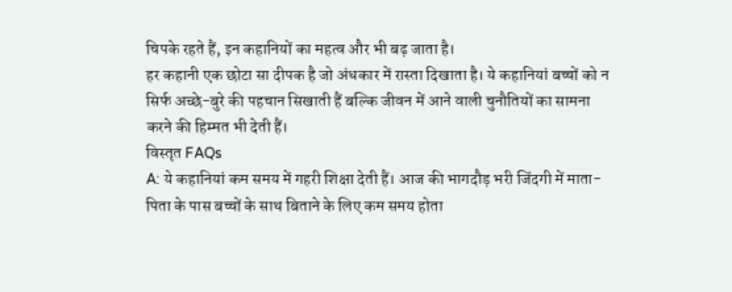चिपके रहते हैं, इन कहानियों का महत्व और भी बढ़ जाता है।
हर कहानी एक छोटा सा दीपक है जो अंधकार में रास्ता दिखाता है। ये कहानियां बच्चों को न सिर्फ अच्छे-बुरे की पहचान सिखाती हैं बल्कि जीवन में आने वाली चुनौतियों का सामना करने की हिम्मत भी देती हैं।
विस्तृत FAQs
A: ये कहानियां कम समय में गहरी शिक्षा देती हैं। आज की भागदौड़ भरी जिंदगी में माता-पिता के पास बच्चों के साथ बिताने के लिए कम समय होता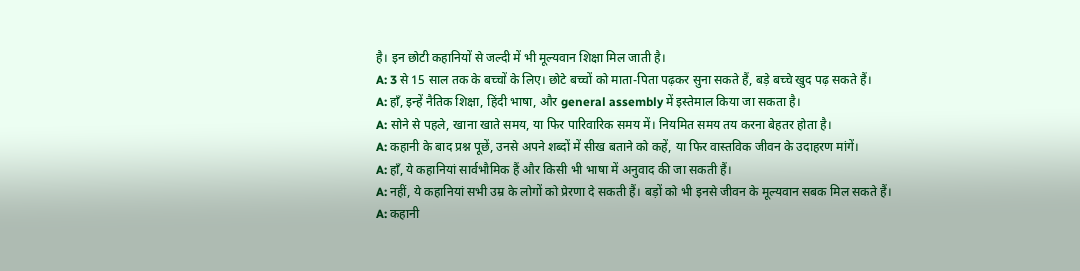है। इन छोटी कहानियों से जल्दी में भी मूल्यवान शिक्षा मिल जाती है।
A: 3 से 15 साल तक के बच्चों के लिए। छोटे बच्चों को माता-पिता पढ़कर सुना सकते हैं, बड़े बच्चे खुद पढ़ सकते हैं।
A: हाँ, इन्हें नैतिक शिक्षा, हिंदी भाषा, और general assembly में इस्तेमाल किया जा सकता है।
A: सोने से पहले, खाना खाते समय, या फिर पारिवारिक समय में। नियमित समय तय करना बेहतर होता है।
A: कहानी के बाद प्रश्न पूछें, उनसे अपने शब्दों में सीख बताने को कहें, या फिर वास्तविक जीवन के उदाहरण मांगें।
A: हाँ, ये कहानियां सार्वभौमिक हैं और किसी भी भाषा में अनुवाद की जा सकती हैं।
A: नहीं, ये कहानियां सभी उम्र के लोगों को प्रेरणा दे सकती हैं। बड़ों को भी इनसे जीवन के मूल्यवान सबक मिल सकते हैं।
A: कहानी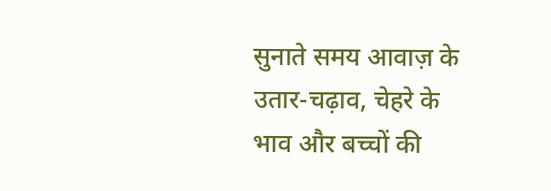सुनाते समय आवाज़ के उतार-चढ़ाव, चेहरे के भाव और बच्चों की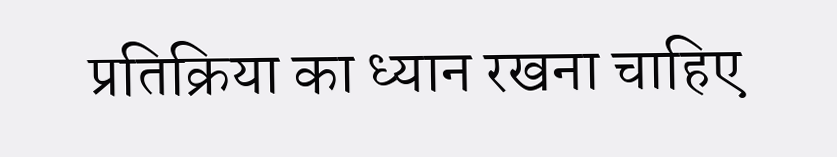प्रतिक्रिया का ध्यान रखना चाहिए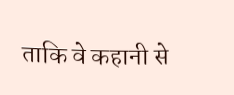ताकि वे कहानी से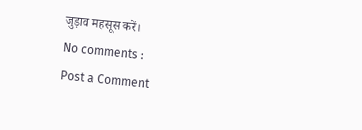जुड़ाव महसूस करें।
No comments :
Post a Comment